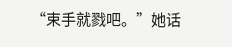“束手就戮吧。”她话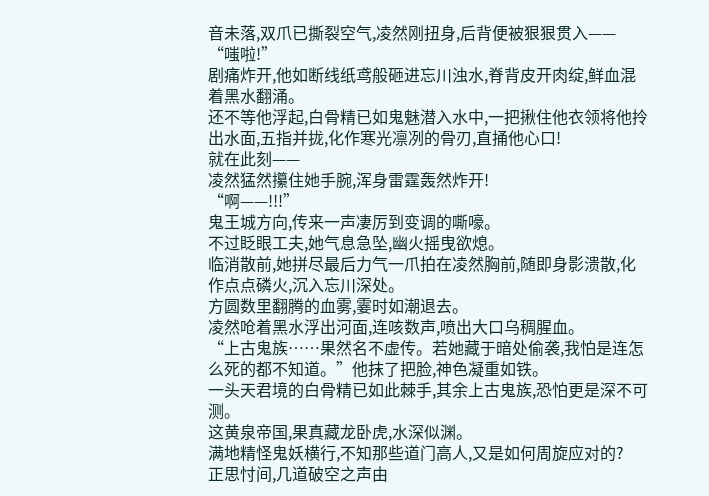音未落,双爪已撕裂空气,凌然刚扭身,后背便被狠狠贯入——
“嗤啦!”
剧痛炸开,他如断线纸鸢般砸进忘川浊水,脊背皮开肉绽,鲜血混着黑水翻涌。
还不等他浮起,白骨精已如鬼魅潜入水中,一把揪住他衣领将他拎出水面,五指并拢,化作寒光凛冽的骨刃,直捅他心口!
就在此刻——
凌然猛然攥住她手腕,浑身雷霆轰然炸开!
“啊——!!!”
鬼王城方向,传来一声凄厉到变调的嘶嚎。
不过眨眼工夫,她气息急坠,幽火摇曳欲熄。
临消散前,她拼尽最后力气一爪拍在凌然胸前,随即身影溃散,化作点点磷火,沉入忘川深处。
方圆数里翻腾的血雾,霎时如潮退去。
凌然呛着黑水浮出河面,连咳数声,喷出大口乌稠腥血。
“上古鬼族……果然名不虚传。若她藏于暗处偷袭,我怕是连怎么死的都不知道。”他抹了把脸,神色凝重如铁。
一头天君境的白骨精已如此棘手,其余上古鬼族,恐怕更是深不可测。
这黄泉帝国,果真藏龙卧虎,水深似渊。
满地精怪鬼妖横行,不知那些道门高人,又是如何周旋应对的?
正思忖间,几道破空之声由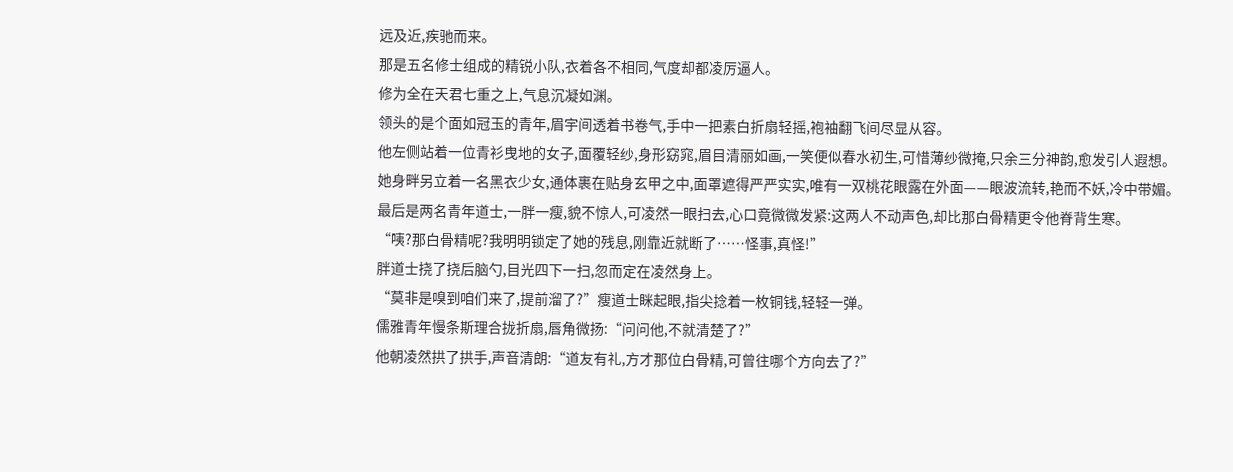远及近,疾驰而来。
那是五名修士组成的精锐小队,衣着各不相同,气度却都凌厉逼人。
修为全在天君七重之上,气息沉凝如渊。
领头的是个面如冠玉的青年,眉宇间透着书卷气,手中一把素白折扇轻摇,袍袖翻飞间尽显从容。
他左侧站着一位青衫曳地的女子,面覆轻纱,身形窈窕,眉目清丽如画,一笑便似春水初生,可惜薄纱微掩,只余三分神韵,愈发引人遐想。
她身畔另立着一名黑衣少女,通体裹在贴身玄甲之中,面罩遮得严严实实,唯有一双桃花眼露在外面——眼波流转,艳而不妖,冷中带媚。
最后是两名青年道士,一胖一瘦,貌不惊人,可凌然一眼扫去,心口竟微微发紧:这两人不动声色,却比那白骨精更令他脊背生寒。
“咦?那白骨精呢?我明明锁定了她的残息,刚靠近就断了……怪事,真怪!”
胖道士挠了挠后脑勺,目光四下一扫,忽而定在凌然身上。
“莫非是嗅到咱们来了,提前溜了?”瘦道士眯起眼,指尖捻着一枚铜钱,轻轻一弹。
儒雅青年慢条斯理合拢折扇,唇角微扬:“问问他,不就清楚了?”
他朝凌然拱了拱手,声音清朗:“道友有礼,方才那位白骨精,可曾往哪个方向去了?”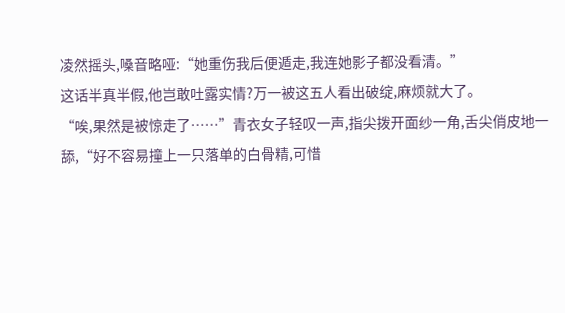凌然摇头,嗓音略哑:“她重伤我后便遁走,我连她影子都没看清。”
这话半真半假,他岂敢吐露实情?万一被这五人看出破绽,麻烦就大了。
“唉,果然是被惊走了……”青衣女子轻叹一声,指尖拨开面纱一角,舌尖俏皮地一舔,“好不容易撞上一只落单的白骨精,可惜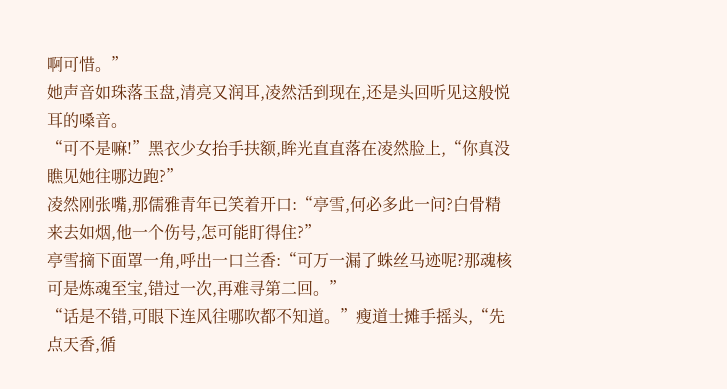啊可惜。”
她声音如珠落玉盘,清亮又润耳,凌然活到现在,还是头回听见这般悦耳的嗓音。
“可不是嘛!”黑衣少女抬手扶额,眸光直直落在凌然脸上,“你真没瞧见她往哪边跑?”
凌然刚张嘴,那儒雅青年已笑着开口:“亭雪,何必多此一问?白骨精来去如烟,他一个伤号,怎可能盯得住?”
亭雪摘下面罩一角,呼出一口兰香:“可万一漏了蛛丝马迹呢?那魂核可是炼魂至宝,错过一次,再难寻第二回。”
“话是不错,可眼下连风往哪吹都不知道。”瘦道士摊手摇头,“先点天香,循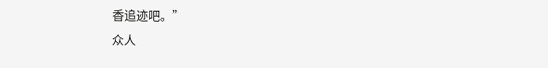香追迹吧。”
众人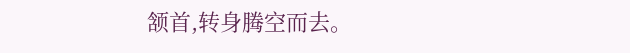颔首,转身腾空而去。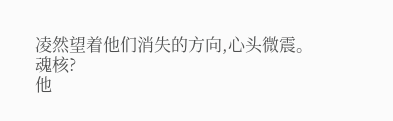凌然望着他们消失的方向,心头微震。
魂核?
他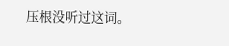压根没听过这词。